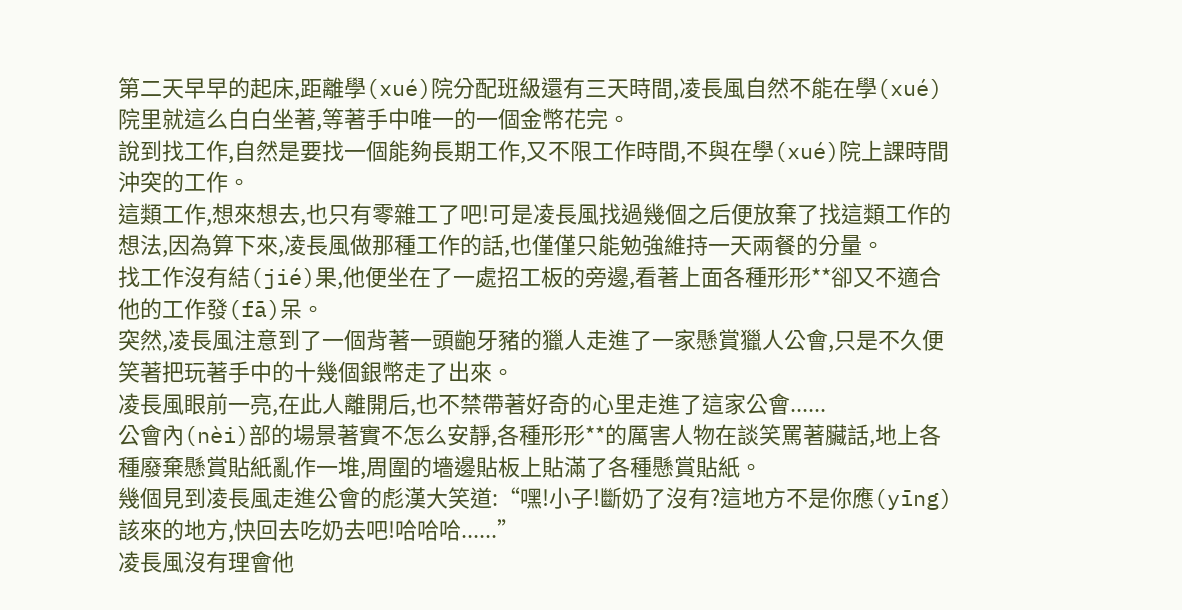第二天早早的起床,距離學(xué)院分配班級還有三天時間,凌長風自然不能在學(xué)院里就這么白白坐著,等著手中唯一的一個金幣花完。
說到找工作,自然是要找一個能夠長期工作,又不限工作時間,不與在學(xué)院上課時間沖突的工作。
這類工作,想來想去,也只有零雜工了吧!可是凌長風找過幾個之后便放棄了找這類工作的想法,因為算下來,凌長風做那種工作的話,也僅僅只能勉強維持一天兩餐的分量。
找工作沒有結(jié)果,他便坐在了一處招工板的旁邊,看著上面各種形形**卻又不適合他的工作發(fā)呆。
突然,凌長風注意到了一個背著一頭齙牙豬的獵人走進了一家懸賞獵人公會,只是不久便笑著把玩著手中的十幾個銀幣走了出來。
凌長風眼前一亮,在此人離開后,也不禁帶著好奇的心里走進了這家公會......
公會內(nèi)部的場景著實不怎么安靜,各種形形**的厲害人物在談笑罵著臟話,地上各種廢棄懸賞貼紙亂作一堆,周圍的墻邊貼板上貼滿了各種懸賞貼紙。
幾個見到凌長風走進公會的彪漢大笑道:“嘿!小子!斷奶了沒有?這地方不是你應(yīng)該來的地方,快回去吃奶去吧!哈哈哈......”
凌長風沒有理會他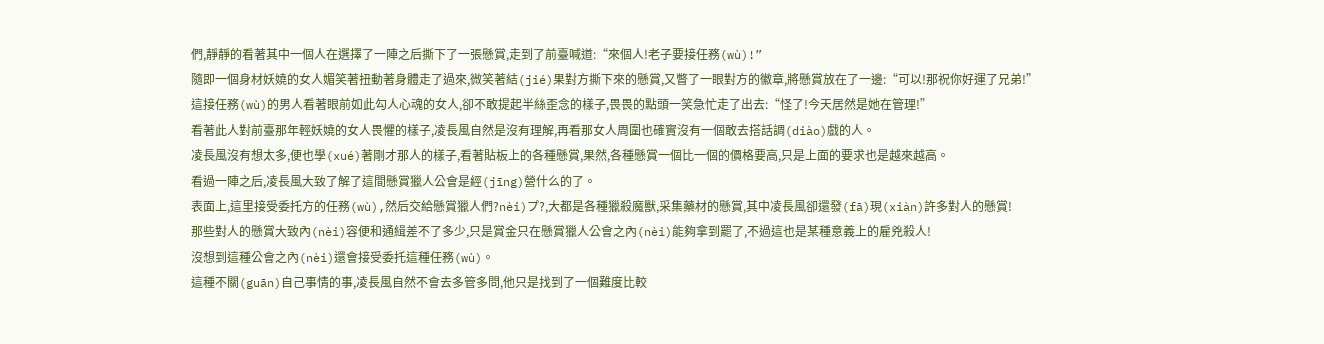們,靜靜的看著其中一個人在選擇了一陣之后撕下了一張懸賞,走到了前臺喊道:“來個人!老子要接任務(wù)!”
隨即一個身材妖嬈的女人媚笑著扭動著身體走了過來,微笑著結(jié)果對方撕下來的懸賞,又瞥了一眼對方的徽章,將懸賞放在了一邊:“可以!那祝你好運了兄弟!”
這接任務(wù)的男人看著眼前如此勾人心魂的女人,卻不敢提起半絲歪念的樣子,畏畏的點頭一笑急忙走了出去:“怪了!今天居然是她在管理!”
看著此人對前臺那年輕妖嬈的女人畏懼的樣子,凌長風自然是沒有理解,再看那女人周圍也確實沒有一個敢去搭話調(diào)戲的人。
凌長風沒有想太多,便也學(xué)著剛才那人的樣子,看著貼板上的各種懸賞,果然,各種懸賞一個比一個的價格要高,只是上面的要求也是越來越高。
看過一陣之后,凌長風大致了解了這間懸賞獵人公會是經(jīng)營什么的了。
表面上,這里接受委托方的任務(wù),然后交給懸賞獵人們?nèi)プ?,大都是各種獵殺魔獸,采集藥材的懸賞,其中凌長風卻還發(fā)現(xiàn)許多對人的懸賞!
那些對人的懸賞大致內(nèi)容便和通緝差不了多少,只是賞金只在懸賞獵人公會之內(nèi)能夠拿到罷了,不過這也是某種意義上的雇兇殺人!
沒想到這種公會之內(nèi)還會接受委托這種任務(wù)。
這種不關(guān)自己事情的事,凌長風自然不會去多管多問,他只是找到了一個難度比較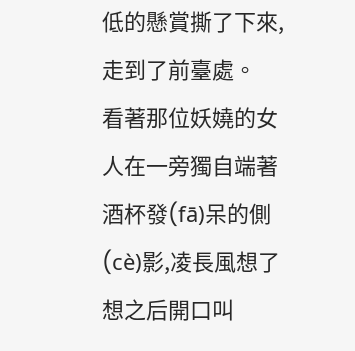低的懸賞撕了下來,走到了前臺處。
看著那位妖嬈的女人在一旁獨自端著酒杯發(fā)呆的側(cè)影,凌長風想了想之后開口叫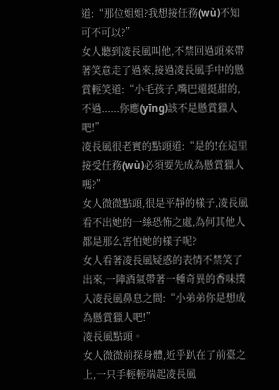道:“那位姐姐?我想接任務(wù)不知可不可以?”
女人聽到凌長風叫他,不禁回過頭來帶著笑意走了過來,接過凌長風手中的懸賞輕笑道:“小毛孩子,嘴巴還挺甜的,不過......你應(yīng)該不是懸賞獵人吧!”
凌長風很老實的點頭道:“是的!在這里接受任務(wù)必須要先成為懸賞獵人嗎?”
女人微微點頭,很是平靜的樣子,凌長風看不出她的一絲恐怖之處,為何其他人都是那么害怕她的樣子呢?
女人看著凌長風疑惑的表情不禁笑了出來,一陣酒氣帶著一種奇異的香味撲入凌長風鼻息之間:“小弟弟你是想成為懸賞獵人吧!”
凌長風點頭。
女人微微前探身體,近乎趴在了前臺之上,一只手輕輕端起凌長風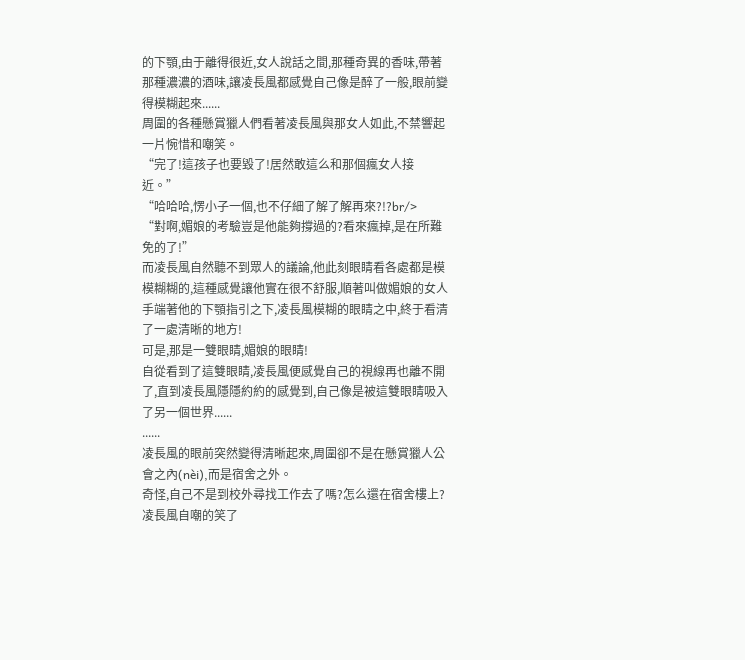的下顎,由于離得很近,女人說話之間,那種奇異的香味,帶著那種濃濃的酒味,讓凌長風都感覺自己像是醉了一般,眼前變得模糊起來......
周圍的各種懸賞獵人們看著凌長風與那女人如此,不禁響起一片惋惜和嘲笑。
“完了!這孩子也要毀了!居然敢這么和那個瘋女人接近。”
“哈哈哈,愣小子一個,也不仔細了解了解再來?!?br/>
“對啊,媚娘的考驗豈是他能夠撐過的?看來瘋掉,是在所難免的了!”
而凌長風自然聽不到眾人的議論,他此刻眼睛看各處都是模模糊糊的,這種感覺讓他實在很不舒服,順著叫做媚娘的女人手端著他的下顎指引之下,凌長風模糊的眼睛之中,終于看清了一處清晰的地方!
可是,那是一雙眼睛,媚娘的眼睛!
自從看到了這雙眼睛,凌長風便感覺自己的視線再也離不開了,直到凌長風隱隱約約的感覺到,自己像是被這雙眼睛吸入了另一個世界......
......
凌長風的眼前突然變得清晰起來,周圍卻不是在懸賞獵人公會之內(nèi),而是宿舍之外。
奇怪,自己不是到校外尋找工作去了嗎?怎么還在宿舍樓上?
凌長風自嘲的笑了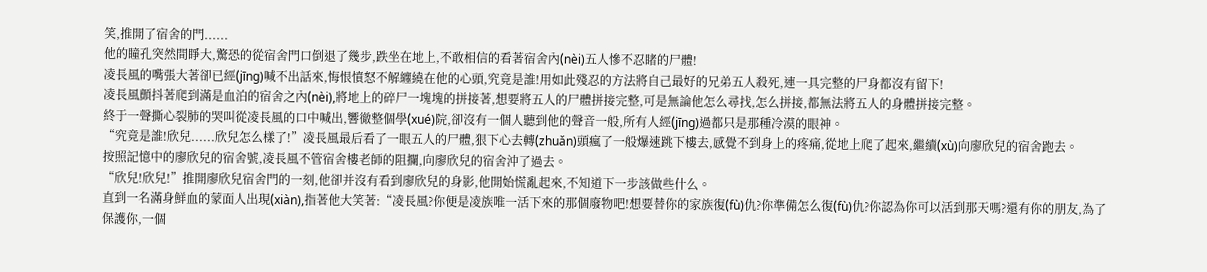笑,推開了宿舍的門......
他的瞳孔突然間睜大,驚恐的從宿舍門口倒退了幾步,跌坐在地上,不敢相信的看著宿舍內(nèi)五人慘不忍睹的尸體!
凌長風的嘴張大著卻已經(jīng)喊不出話來,悔恨憤怒不解纏繞在他的心頭,究竟是誰!用如此殘忍的方法將自己最好的兄弟五人殺死,連一具完整的尸身都沒有留下!
凌長風顫抖著爬到滿是血泊的宿舍之內(nèi),將地上的碎尸一塊塊的拼接著,想要將五人的尸體拼接完整,可是無論他怎么尋找,怎么拼接,都無法將五人的身體拼接完整。
終于一聲撕心裂肺的哭叫從凌長風的口中喊出,響徹整個學(xué)院,卻沒有一個人聽到他的聲音一般,所有人經(jīng)過都只是那種冷漠的眼神。
“究竟是誰!欣兒......欣兒怎么樣了!”凌長風最后看了一眼五人的尸體,狠下心去轉(zhuǎn)頭瘋了一般爆速跳下樓去,感覺不到身上的疼痛,從地上爬了起來,繼續(xù)向廖欣兒的宿舍跑去。
按照記憶中的廖欣兒的宿舍號,凌長風不管宿舍樓老師的阻攔,向廖欣兒的宿舍沖了過去。
“欣兒!欣兒!”推開廖欣兒宿舍門的一刻,他卻并沒有看到廖欣兒的身影,他開始慌亂起來,不知道下一步該做些什么。
直到一名滿身鮮血的蒙面人出現(xiàn),指著他大笑著:“凌長風?你便是凌族唯一活下來的那個廢物吧!想要替你的家族復(fù)仇?你準備怎么復(fù)仇?你認為你可以活到那天嗎?還有你的朋友,為了保護你,一個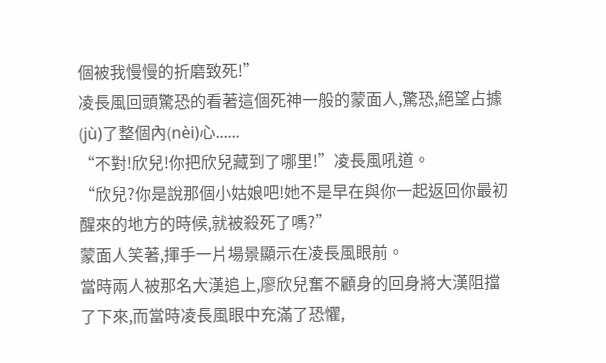個被我慢慢的折磨致死!”
凌長風回頭驚恐的看著這個死神一般的蒙面人,驚恐,絕望占據(jù)了整個內(nèi)心......
“不對!欣兒!你把欣兒藏到了哪里!”凌長風吼道。
“欣兒?你是說那個小姑娘吧!她不是早在與你一起返回你最初醒來的地方的時候,就被殺死了嗎?”
蒙面人笑著,揮手一片場景顯示在凌長風眼前。
當時兩人被那名大漢追上,廖欣兒奮不顧身的回身將大漢阻擋了下來,而當時凌長風眼中充滿了恐懼,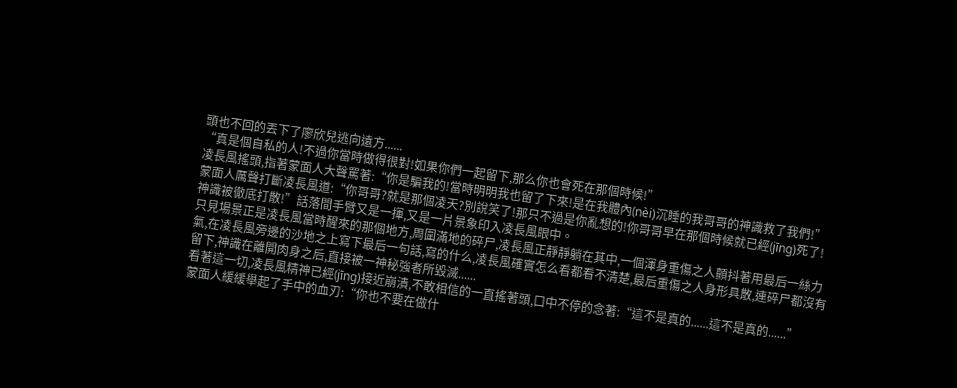頭也不回的丟下了廖欣兒逃向遠方......
“真是個自私的人!不過你當時做得很對!如果你們一起留下,那么你也會死在那個時候!”
凌長風搖頭,指著蒙面人大聲罵著:“你是騙我的!當時明明我也留了下來!是在我體內(nèi)沉睡的我哥哥的神識救了我們!”
蒙面人厲聲打斷凌長風道:“你哥哥?就是那個凌天?別說笑了!那只不過是你亂想的!你哥哥早在那個時候就已經(jīng)死了!神識被徹底打散!”話落間手臂又是一揮,又是一片景象印入凌長風眼中。
只見場景正是凌長風當時醒來的那個地方,周圍滿地的碎尸,凌長風正靜靜躺在其中,一個渾身重傷之人顫抖著用最后一絲力氣,在凌長風旁邊的沙地之上寫下最后一句話,寫的什么,凌長風確實怎么看都看不清楚,最后重傷之人身形具散,連碎尸都沒有留下,神識在離開肉身之后,直接被一神秘強者所毀滅......
看著這一切,凌長風精神已經(jīng)接近崩潰,不敢相信的一直搖著頭,口中不停的念著:“這不是真的......這不是真的......”
蒙面人緩緩舉起了手中的血刃:“你也不要在做什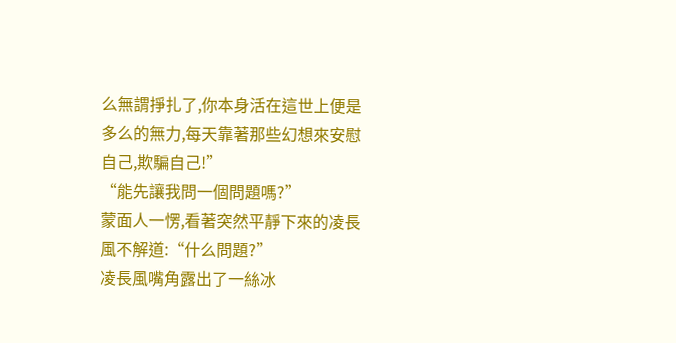么無謂掙扎了,你本身活在這世上便是多么的無力,每天靠著那些幻想來安慰自己,欺騙自己!”
“能先讓我問一個問題嗎?”
蒙面人一愣,看著突然平靜下來的凌長風不解道:“什么問題?”
凌長風嘴角露出了一絲冰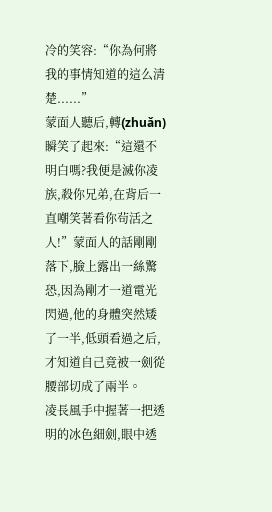冷的笑容:“你為何將我的事情知道的這么清楚......”
蒙面人聽后,轉(zhuǎn)瞬笑了起來:“這還不明白嗎?我便是滅你凌族,殺你兄弟,在背后一直嘲笑著看你茍活之人!”蒙面人的話剛剛落下,臉上露出一絲驚恐,因為剛才一道電光閃過,他的身體突然矮了一半,低頭看過之后,才知道自己竟被一劍從腰部切成了兩半。
凌長風手中握著一把透明的冰色細劍,眼中透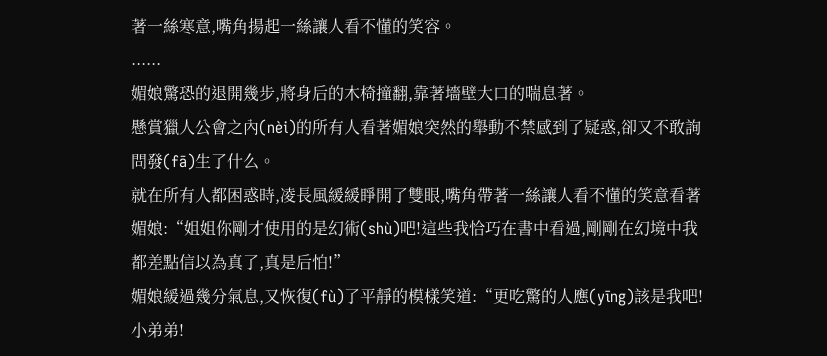著一絲寒意,嘴角揚起一絲讓人看不懂的笑容。
......
媚娘驚恐的退開幾步,將身后的木椅撞翻,靠著墻壁大口的喘息著。
懸賞獵人公會之內(nèi)的所有人看著媚娘突然的舉動不禁感到了疑惑,卻又不敢詢問發(fā)生了什么。
就在所有人都困惑時,凌長風緩緩睜開了雙眼,嘴角帶著一絲讓人看不懂的笑意看著媚娘:“姐姐你剛才使用的是幻術(shù)吧!這些我恰巧在書中看過,剛剛在幻境中我都差點信以為真了,真是后怕!”
媚娘緩過幾分氣息,又恢復(fù)了平靜的模樣笑道:“更吃驚的人應(yīng)該是我吧!小弟弟!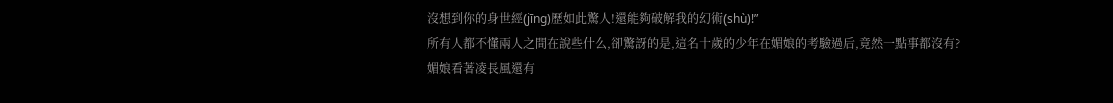沒想到你的身世經(jīng)歷如此驚人!還能夠破解我的幻術(shù)!”
所有人都不懂兩人之間在說些什么,卻驚訝的是,這名十歲的少年在媚娘的考驗過后,竟然一點事都沒有?
媚娘看著凌長風還有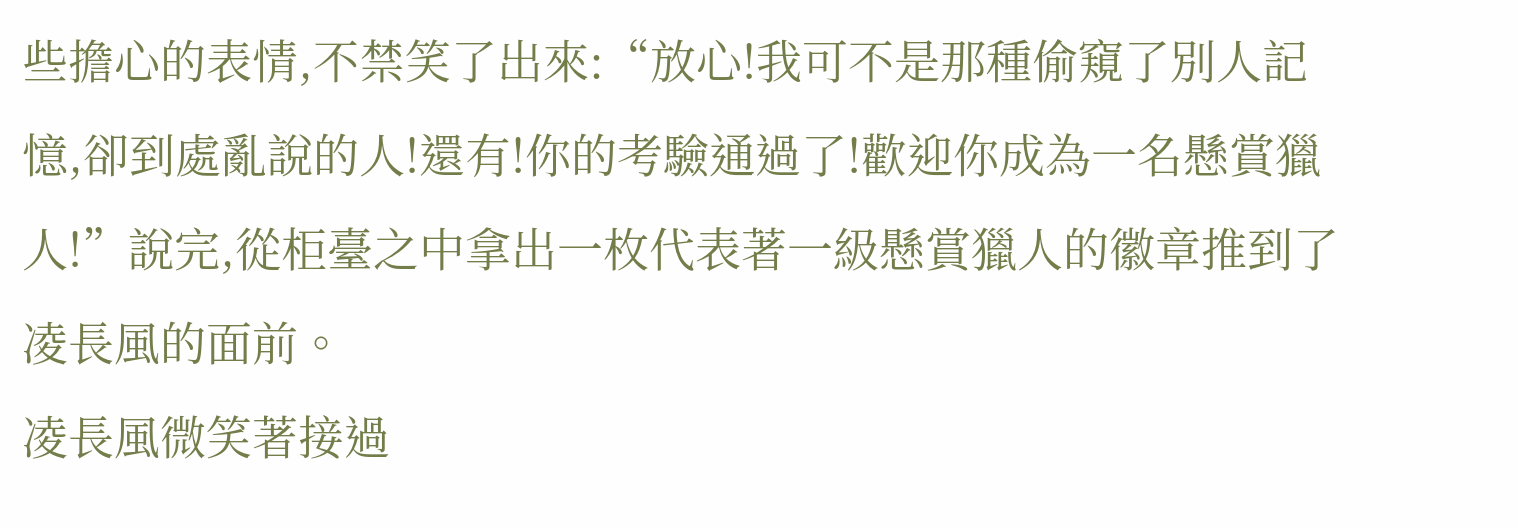些擔心的表情,不禁笑了出來:“放心!我可不是那種偷窺了別人記憶,卻到處亂說的人!還有!你的考驗通過了!歡迎你成為一名懸賞獵人!”說完,從柜臺之中拿出一枚代表著一級懸賞獵人的徽章推到了凌長風的面前。
凌長風微笑著接過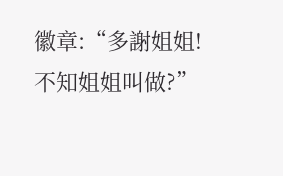徽章:“多謝姐姐!不知姐姐叫做?”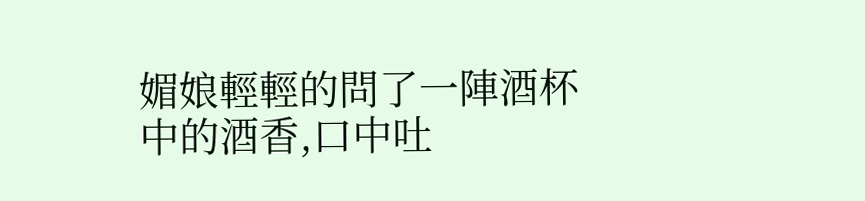媚娘輕輕的問了一陣酒杯中的酒香,口中吐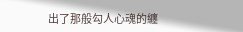出了那般勾人心魂的纏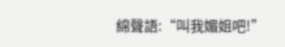綿聲語:“叫我媚姐吧!”